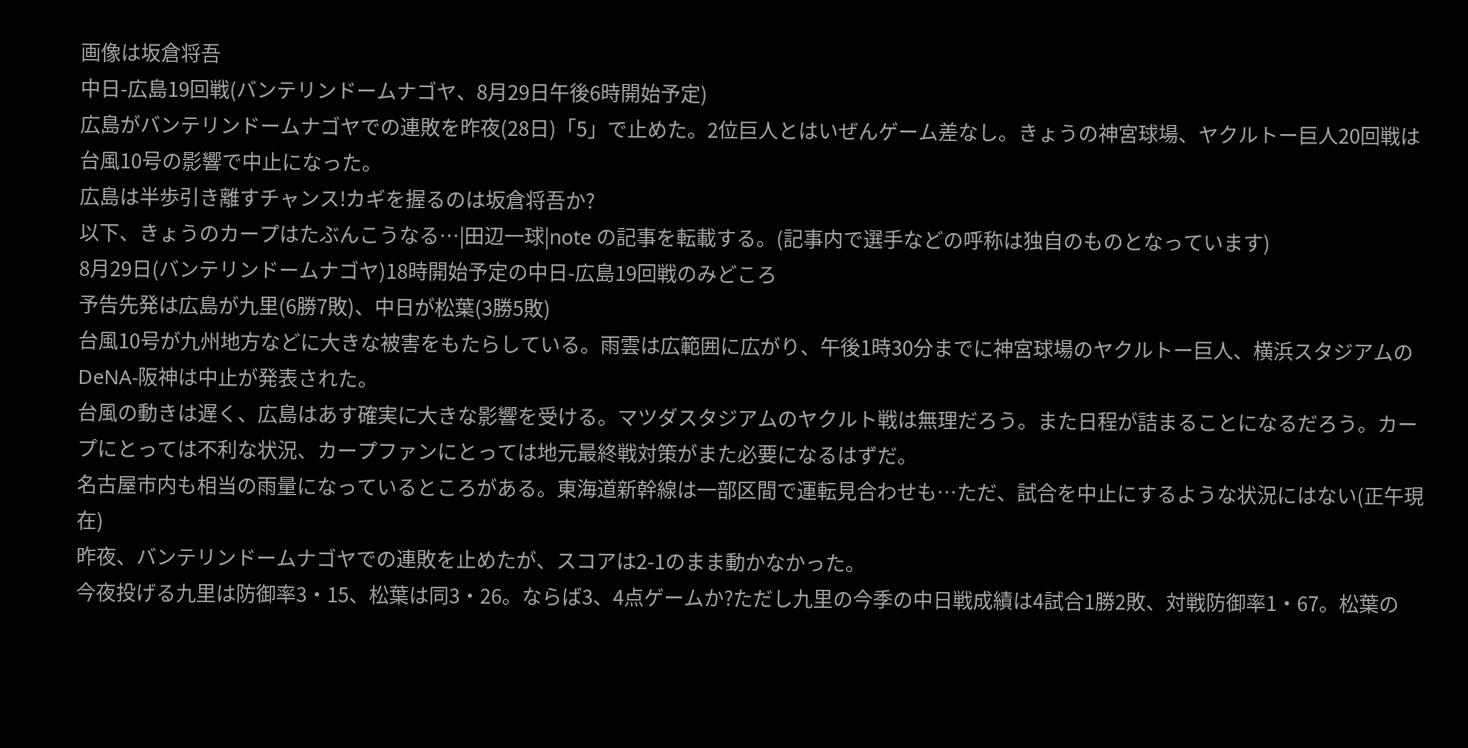画像は坂倉将吾
中日-広島19回戦(バンテリンドームナゴヤ、8月29日午後6時開始予定)
広島がバンテリンドームナゴヤでの連敗を昨夜(28日)「5」で止めた。2位巨人とはいぜんゲーム差なし。きょうの神宮球場、ヤクルトー巨人20回戦は台風10号の影響で中止になった。
広島は半歩引き離すチャンス!カギを握るのは坂倉将吾か?
以下、きょうのカープはたぶんこうなる…|田辺一球|note の記事を転載する。(記事内で選手などの呼称は独自のものとなっています)
8月29日(バンテリンドームナゴヤ)18時開始予定の中日-広島19回戦のみどころ
予告先発は広島が九里(6勝7敗)、中日が松葉(3勝5敗)
台風10号が九州地方などに大きな被害をもたらしている。雨雲は広範囲に広がり、午後1時30分までに神宮球場のヤクルトー巨人、横浜スタジアムのDeNA-阪神は中止が発表された。
台風の動きは遅く、広島はあす確実に大きな影響を受ける。マツダスタジアムのヤクルト戦は無理だろう。また日程が詰まることになるだろう。カープにとっては不利な状況、カープファンにとっては地元最終戦対策がまた必要になるはずだ。
名古屋市内も相当の雨量になっているところがある。東海道新幹線は一部区間で運転見合わせも…ただ、試合を中止にするような状況にはない(正午現在)
昨夜、バンテリンドームナゴヤでの連敗を止めたが、スコアは2-1のまま動かなかった。
今夜投げる九里は防御率3・15、松葉は同3・26。ならば3、4点ゲームか?ただし九里の今季の中日戦成績は4試合1勝2敗、対戦防御率1・67。松葉の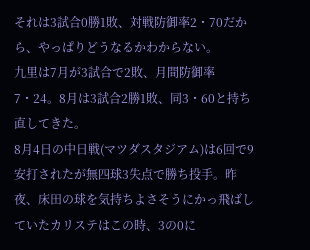それは3試合0勝1敗、対戦防御率2・70だから、やっぱりどうなるかわからない。
九里は7月が3試合で2敗、月間防御率7・24。8月は3試合2勝1敗、同3・60と持ち直してきた。
8月4日の中日戦(マツダスタジアム)は6回で9安打されたが無四球3失点で勝ち投手。昨夜、床田の球を気持ちよさそうにかっ飛ばしていたカリステはこの時、3の0に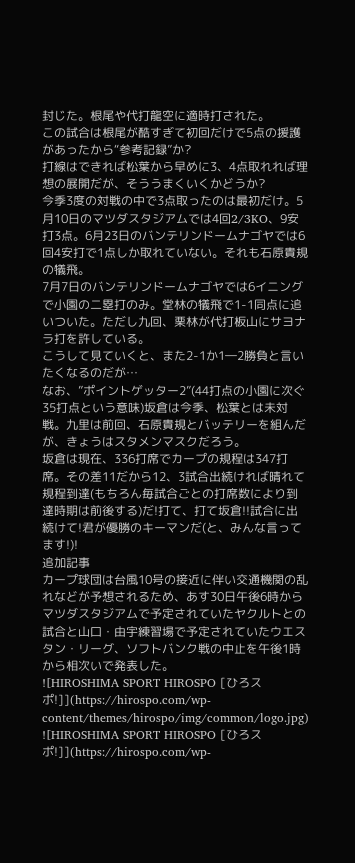封じた。根尾や代打龍空に適時打された。
この試合は根尾が酷すぎて初回だけで5点の援護があったから“参考記録”か?
打線はできれば松葉から早めに3、4点取れれば理想の展開だが、そううまくいくかどうか?
今季3度の対戦の中で3点取ったのは最初だけ。5月10日のマツダスタジアムでは4回2/3KO、9安打3点。6月23日のバンテリンドームナゴヤでは6回4安打で1点しか取れていない。それも石原貴規の犠飛。
7月7日のバンテリンドームナゴヤでは6イニングで小園の二塁打のみ。堂林の犠飛で1-1同点に追いついた。ただし九回、栗林が代打板山にサヨナラ打を許している。
こうして見ていくと、また2-1か1―2勝負と言いたくなるのだが…
なお、”ポイントゲッター2”(44打点の小園に次ぐ35打点という意味)坂倉は今季、松葉とは未対戦。九里は前回、石原貴規とバッテリーを組んだが、きょうはスタメンマスクだろう。
坂倉は現在、336打席でカープの規程は347打席。その差11だから12、3試合出続ければ晴れて規程到達(もちろん毎試合ごとの打席数により到達時期は前後する)だ!打て、打て坂倉!!試合に出続けて!君が優勝のキーマンだ(と、みんな言ってます!)!
追加記事
カープ球団は台風10号の接近に伴い交通機関の乱れなどが予想されるため、あす30日午後6時からマツダスタジアムで予定されていたヤクルトとの試合と山口・由宇練習場で予定されていたウエスタン・リーグ、ソフトバンク戦の中止を午後1時から相次いで発表した。
![HIROSHIMA SPORT HIROSPO [ひろスポ!]](https://hirospo.com/wp-content/themes/hirospo/img/common/logo.jpg)
![HIROSHIMA SPORT HIROSPO [ひろスポ!]](https://hirospo.com/wp-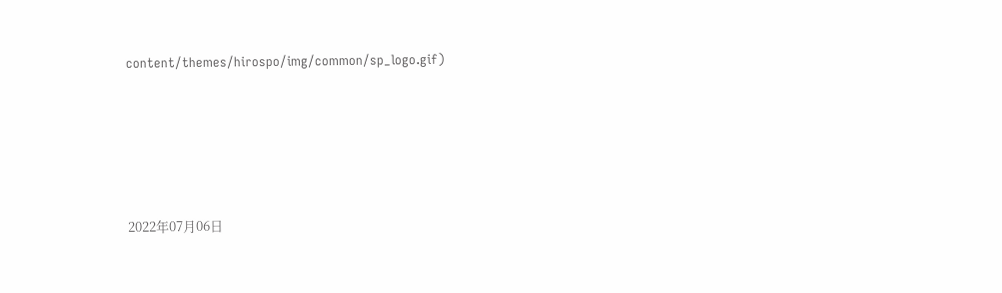content/themes/hirospo/img/common/sp_logo.gif)





2022年07月06日